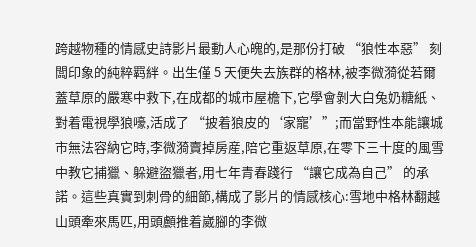跨越物種的情感史詩影片最動人心魄的,是那份打破 “狼性本惡” 刻闆印象的純粹羁絆。出生僅 5 天便失去族群的格林,被李微漪從若爾蓋草原的嚴寒中救下,在成都的城市屋檐下,它學會剝大白兔奶糖紙、對着電視學狼嚎,活成了 “披着狼皮的‘家寵’”;而當野性本能讓城市無法容納它時,李微漪賣掉房産,陪它重返草原,在零下三十度的風雪中教它捕獵、躲避盜獵者,用七年青春踐行 “讓它成為自己” 的承諾。這些真實到刺骨的細節,構成了影片的情感核心:雪地中格林翻越山頭牽來馬匹,用頭顱推着崴腳的李微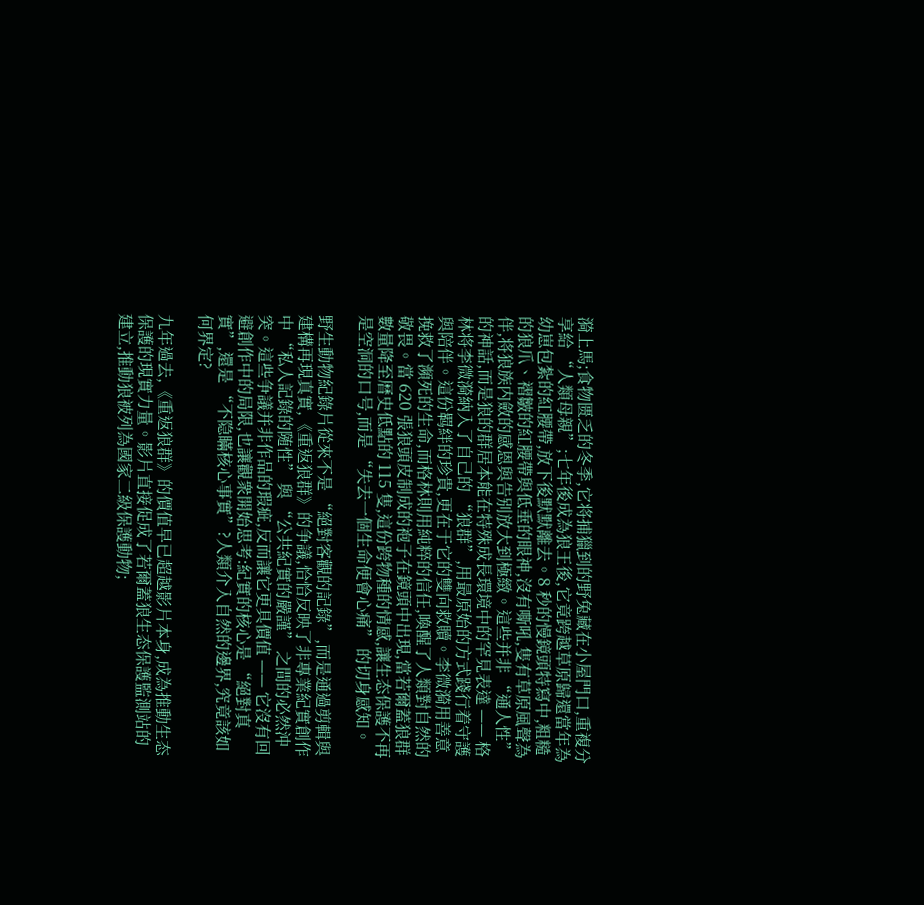漪上馬;食物匮乏的冬季,它将捕獵到的野兔藏在小屋門口,重複分享給 “人類母親”;七年後成為狼王後,它竟跨越草原歸還當年為幼崽包紮的紅腰帶,放下後默默離去。8 秒的慢鏡頭特寫中,粗糙的狼爪、褶皺的紅腰帶與低垂的眼神,沒有嘶吼,隻有草原風聲為伴,将狼族内斂的感恩與告别放大到極緻。這些并非 “通人性” 的神話,而是狼的群居本能在特殊成長環境中的罕見表達 —— 格林将李微漪納入了自己的 “狼群”,用最原始的方式踐行着守護與陪伴。這份羁絆的珍貴,更在于它的雙向救贖。李微漪用善意挽救了瀕死的生命,而格林則用純粹的信任,喚醒了人類對自然的敬畏。當 620 張狼頭皮制成的袍子在鏡頭中出現,當若爾蓋狼群數量降至曆史低點的 115 隻,這份跨物種的情感,讓生态保護不再是空洞的口号,而是 “失去一個生命便會心痛” 的切身感知。

野生動物紀錄片從來不是 “絕對客觀的記錄”,而是通過剪輯與建構再現真實,《重返狼群》的争議,恰恰反映了非專業紀實創作中 “私人記錄的随性” 與 “公共紀實的嚴謹” 之間的必然沖突。這些争議并非作品的瑕疵,反而讓它更具價值 —— 它沒有回避創作中的局限,也讓觀衆開始思考:紀實的核心是 “絕對真實”,還是 “不隐瞞核心事實”?人類介入自然的邊界,究竟該如何界定?

九年過去,《重返狼群》的價值早已超越影片本身,成為推動生态保護的現實力量。影片直接促成了若爾蓋狼生态保護監測站的建立,推動狼被列為國家二級保護動物;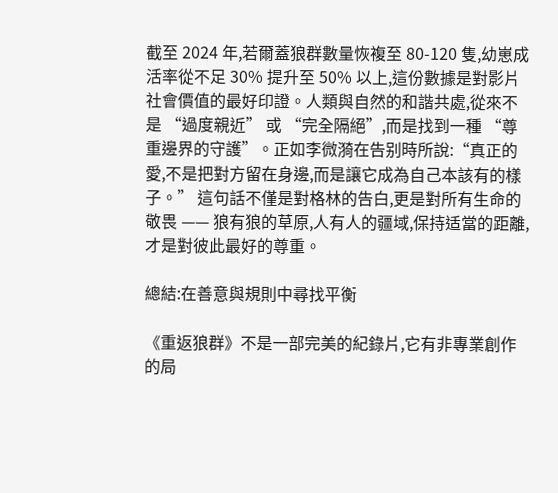截至 2024 年,若爾蓋狼群數量恢複至 80-120 隻,幼崽成活率從不足 30% 提升至 50% 以上,這份數據是對影片社會價值的最好印證。人類與自然的和諧共處,從來不是 “過度親近” 或 “完全隔絕”,而是找到一種 “尊重邊界的守護”。正如李微漪在告别時所說:“真正的愛,不是把對方留在身邊,而是讓它成為自己本該有的樣子。” 這句話不僅是對格林的告白,更是對所有生命的敬畏 —— 狼有狼的草原,人有人的疆域,保持适當的距離,才是對彼此最好的尊重。

總結:在善意與規則中尋找平衡

《重返狼群》不是一部完美的紀錄片,它有非專業創作的局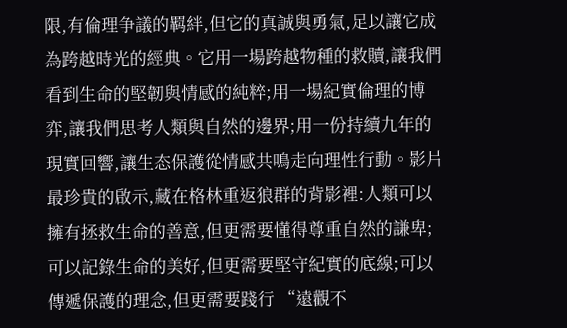限,有倫理争議的羁絆,但它的真誠與勇氣,足以讓它成為跨越時光的經典。它用一場跨越物種的救贖,讓我們看到生命的堅韌與情感的純粹;用一場紀實倫理的博弈,讓我們思考人類與自然的邊界;用一份持續九年的現實回響,讓生态保護從情感共鳴走向理性行動。影片最珍貴的啟示,藏在格林重返狼群的背影裡:人類可以擁有拯救生命的善意,但更需要懂得尊重自然的謙卑;可以記錄生命的美好,但更需要堅守紀實的底線;可以傳遞保護的理念,但更需要踐行 “遠觀不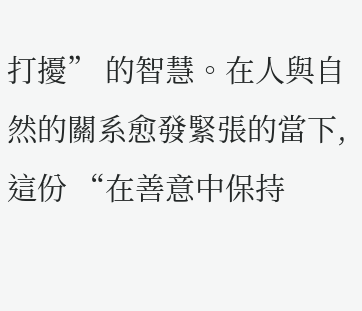打擾” 的智慧。在人與自然的關系愈發緊張的當下,這份 “在善意中保持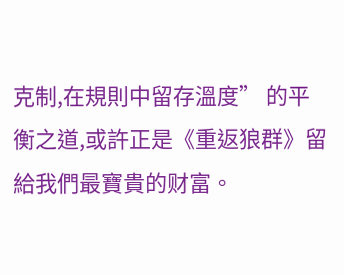克制,在規則中留存溫度” 的平衡之道,或許正是《重返狼群》留給我們最寶貴的财富。